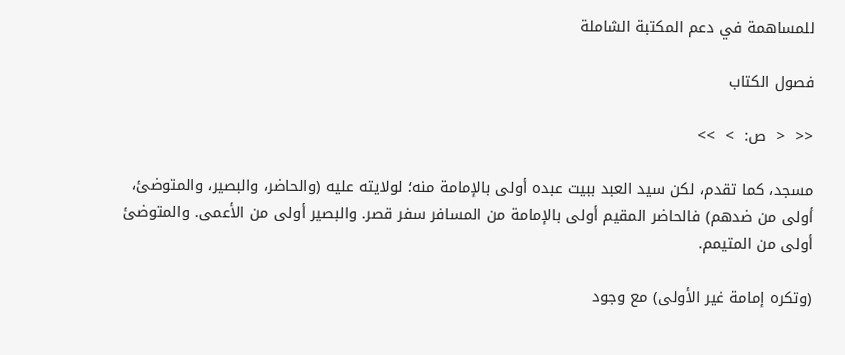للمساهمة في دعم المكتبة الشاملة

فصول الكتاب

<<  <  ص:  >  >>

مسجد، كما تقدم، لكن سيد العبد ببيت عبده أولى بالإمامة منه؛ لولايته عليه (والحاضر، والبصير، والمتوضئ، أولى من ضدهم) فالحاضر المقيم أولى بالإمامة من المسافر سفر قصر. والبصير أولى من الأعمى. والمتوضئ أولى من المتيمم.

(وتكره إمامة غير الأولى) مع وجود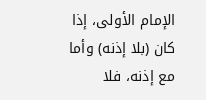الإمام الأولى، إذا كان (بلا إذنه) وأما مع إذنه، فلا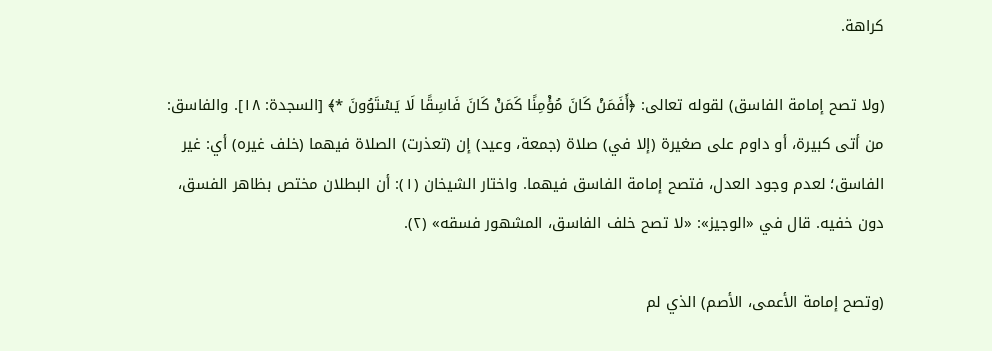كراهة.

(ولا تصح إمامة الفاسق) لقوله تعالى: ﴿أَفَمَنْ كَانَ مُؤْمِنًا كَمَنْ كَانَ فَاسِقًا لَا يَسْتَوُونَ *﴾ [السجدة: ١٨]. والفاسق: من أتى كبيرة، أو داوم على صغيرة (إلا في) صلاة (جمعة، وعيد) إن (تعذرت) الصلاة فيهما (خلف غيره) أي: غير الفاسق؛ لعدم وجود العدل، فتصح إمامة الفاسق فيهما. واختار الشيخان (١): أن البطلان مختص بظاهر الفسق، دون خفيه. قال في «الوجيز»: «لا تصح خلف الفاسق، المشهور فسقه» (٢).

(وتصح إمامة الأعمى، الأصم) الذي لم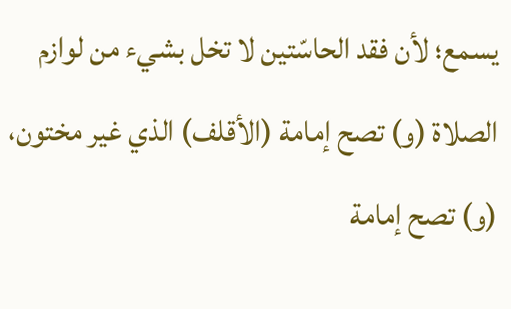يسمع؛ لأن فقد الحاسّتين لا تخل بشيء من لوازم الصلاة (و) تصح إمامة (الأقلف) الذي غير مختون، (و) تصح إمامة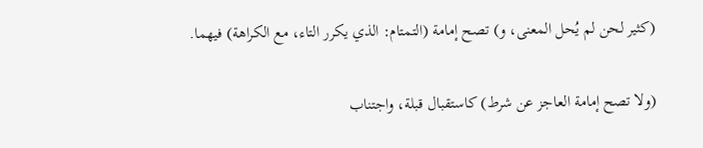(كثير لحن لم يُحل المعنى، و) تصح إمامة (التمتام: الذي يكرر التاء، مع الكراهة) فيهما.

(ولا تصح إمامة العاجز عن شرط) كاستقبال قبلة، واجتناب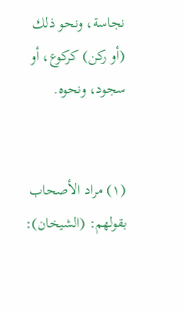نجاسة، ونحو ذلك (أو ركن) كركوع، أو سجود، ونحوه.


(١) مراد الأصحاب بقولهم: (الشيخان):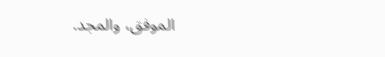الموفق، والمجد.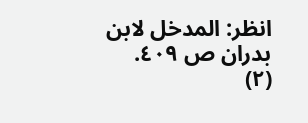انظر: المدخل لابن بدران ص ٤٠٩.
(٢)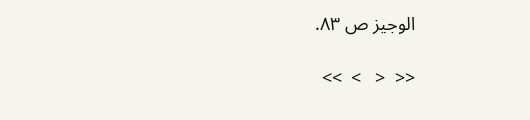الوجيز ص ٨٣.

<<  <   >  >>